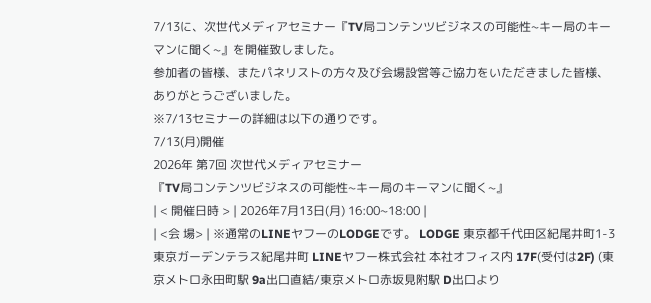7/13に、次世代メディアセミナー『TV局コンテンツビジネスの可能性~キー局のキーマンに聞く~』を開催致しました。
参加者の皆様、またパネリストの方々及び会場設営等ご協力をいただきました皆様、ありがとうございました。
※7/13セミナーの詳細は以下の通りです。
7/13(月)開催
2026年 第7回 次世代メディアセミナー
『TV局コンテンツビジネスの可能性~キー局のキーマンに聞く~』
| < 開催日時 > | 2026年7月13日(月) 16:00~18:00 |
| <会 場> | ※通常のLINEヤフーのLODGEです。 LODGE 東京都千代田区紀尾井町1-3 東京ガーデンテラス紀尾井町 LINEヤフー株式会社 本社オフィス内 17F(受付は2F) (東京メトロ永田町駅 9a出口直結/東京メトロ赤坂見附駅 D出口より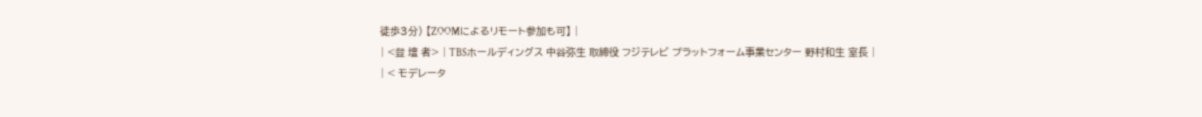徒歩3分) 【ZOOMによるリモート参加も可】 |
| <登 壇 者> | TBSホールディングス 中谷弥生 取締役 フジテレビ プラットフォーム事業センター 野村和生 室長 |
| < モデレータ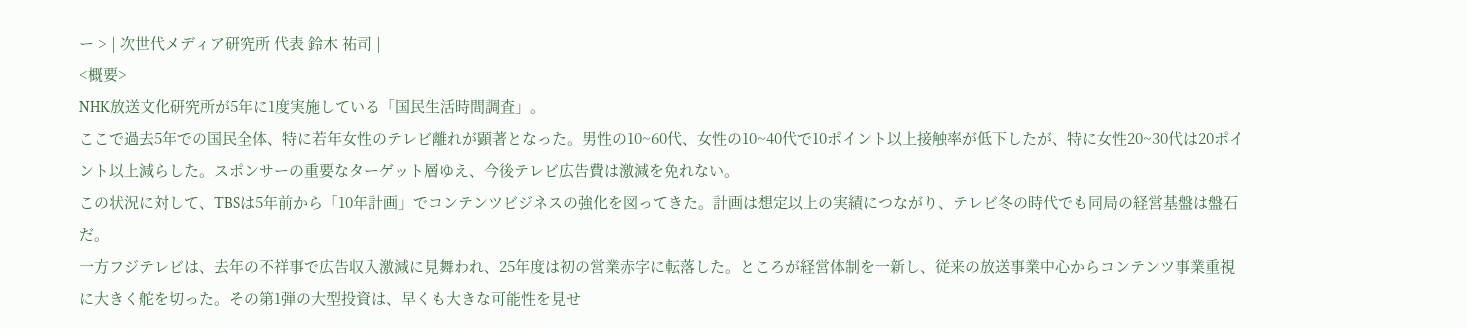ー > | 次世代メディア研究所 代表 鈴木 祐司 |
<概要>
NHK放送文化研究所が5年に1度実施している「国民生活時間調査」。
ここで過去5年での国民全体、特に若年女性のテレビ離れが顕著となった。男性の10~60代、女性の10~40代で10ポイント以上接触率が低下したが、特に女性20~30代は20ポイント以上減らした。スポンサーの重要なターゲット層ゆえ、今後テレビ広告費は激減を免れない。
この状況に対して、TBSは5年前から「10年計画」でコンテンツビジネスの強化を図ってきた。計画は想定以上の実績につながり、テレビ冬の時代でも同局の経営基盤は盤石だ。
一方フジテレビは、去年の不祥事で広告収入激減に見舞われ、25年度は初の営業赤字に転落した。ところが経営体制を一新し、従来の放送事業中心からコンテンツ事業重視に大きく舵を切った。その第1弾の大型投資は、早くも大きな可能性を見せ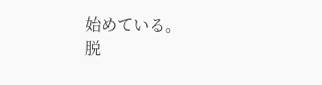始めている。
脱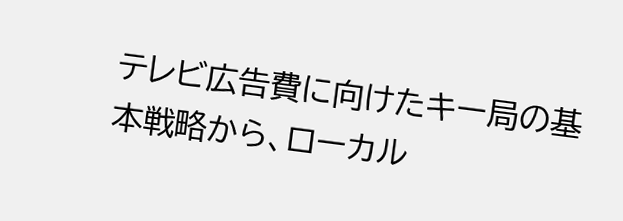テレビ広告費に向けたキー局の基本戦略から、ローカル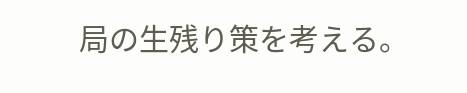局の生残り策を考える。